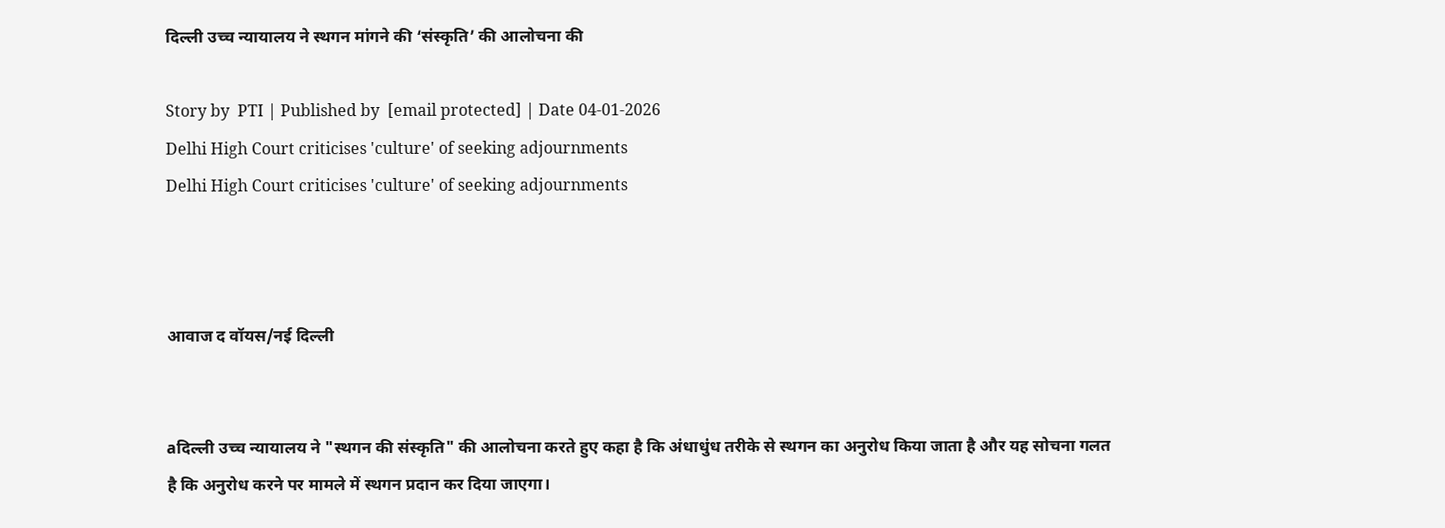दिल्ली उच्च न्यायालय ने स्थगन मांगने की ‘संस्कृति’ की आलोचना की

Story by  PTI | Published by  [email protected] | Date 04-01-2026
Delhi High Court criticises 'culture' of seeking adjournments
Delhi High Court criticises 'culture' of seeking adjournments



आवाज द वॉयस/नई दिल्ली


aदिल्ली उच्च न्यायालय ने "स्थगन की संस्कृति" की आलोचना करते हुए कहा है कि अंधाधुंध तरीके से स्थगन का अनुरोध किया जाता है और यह सोचना गलत है कि अनुरोध करने पर मामले में स्थगन प्रदान कर दिया जाएगा।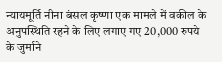न्यायमूर्ति नीना बंसल कृष्णा एक मामले में वकील के अनुपस्थिति रहने के लिए लगाए गए 20,000 रुपये के जुर्माने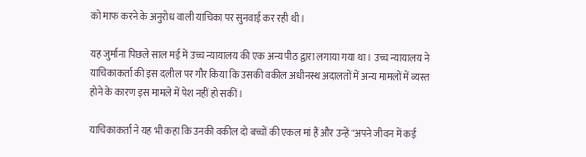को माफ करने के अनुरोध वाली याचिका पर सुनवाई कर रही थी।

यह जुर्माना पिछले साल मई में उच्च न्यायालय की एक अन्य पीठ द्वारा लगाया गया था। उच्च न्यायालय ने याचिकाकर्ता की इस दलील पर गौर किया कि उसकी वकील अधीनस्थ अदालतों में अन्य मामलों में व्यस्त होने के कारण इस मामले में पेश नहीं हो सकीं।

याचिकाकर्ता ने यह भी कहा कि उनकी वकील दो बच्चों की एकल मां हैं और उन्हें "अपने जीवन में कई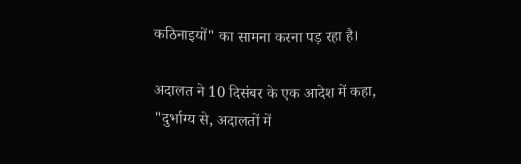कठिनाइयों" का सामना करना पड़ रहा है।

अदालत ने 10 दिसंबर के एक आदेश में कहा, "दुर्भाग्य से, अदालतों में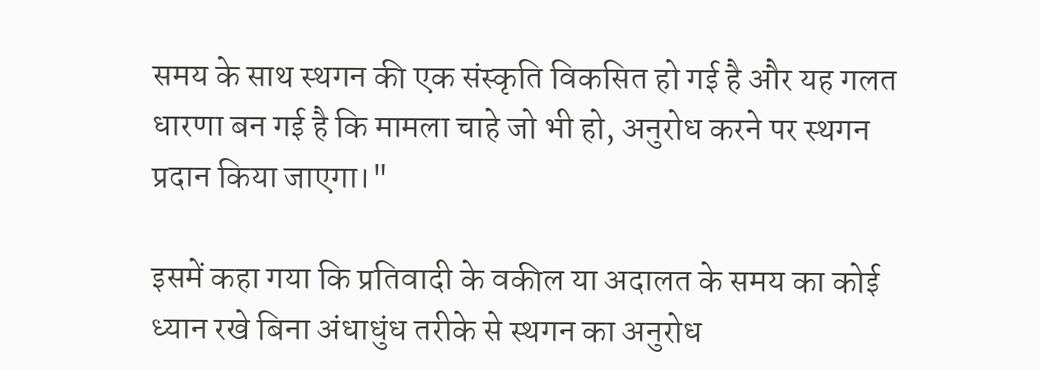समय के साथ स्थगन की एक संस्कृति विकसित हो गई है और यह गलत धारणा बन गई है कि मामला चाहे जो भी हो, अनुरोध करने पर स्थगन प्रदान किया जाएगा।"

इसमें कहा गया कि प्रतिवादी के वकील या अदालत के समय का कोई ध्यान रखे बिना अंधाधुंध तरीके से स्थगन का अनुरोध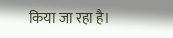किया जा रहा है।